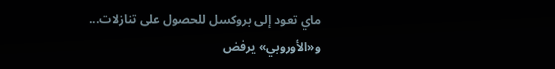ماي تعود إلى بروكسل للحصول على تنازلات... و«الأوروبي» يرفض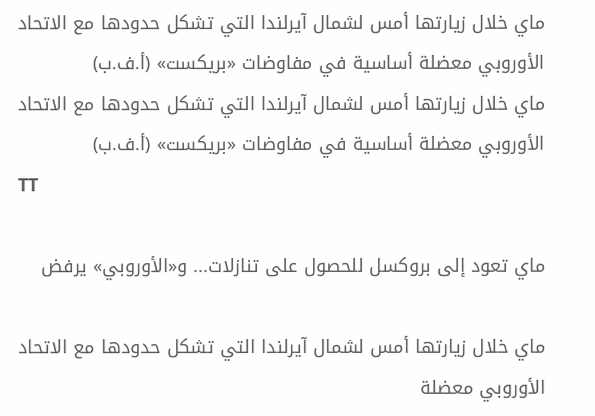ماي خلال زيارتها أمس لشمال آيرلندا التي تشكل حدودها مع الاتحاد الأوروبي معضلة أساسية في مفاوضات «بريكست» (أ.ف.ب)
ماي خلال زيارتها أمس لشمال آيرلندا التي تشكل حدودها مع الاتحاد الأوروبي معضلة أساسية في مفاوضات «بريكست» (أ.ف.ب)
TT

ماي تعود إلى بروكسل للحصول على تنازلات... و«الأوروبي» يرفض

ماي خلال زيارتها أمس لشمال آيرلندا التي تشكل حدودها مع الاتحاد الأوروبي معضلة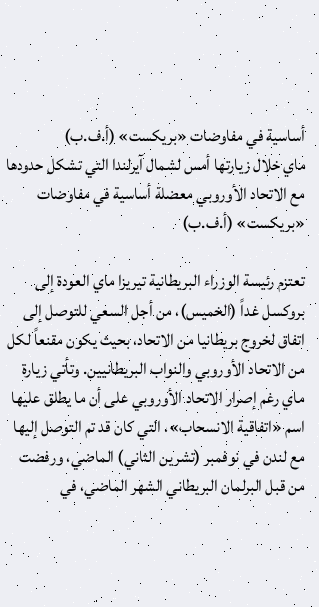أساسية في مفاوضات «بريكست» (أ.ف.ب)
ماي خلال زيارتها أمس لشمال آيرلندا التي تشكل حدودها مع الاتحاد الأوروبي معضلة أساسية في مفاوضات «بريكست» (أ.ف.ب)

تعتزم رئيسة الوزراء البريطانية تيريزا ماي العودة إلى بروكسل غداً (الخميس)، من أجل السعي للتوصل إلى اتفاق لخروج بريطانيا من الاتحاد، بحيث يكون مقنعاً لكل من الاتحاد الأوروبي والنواب البريطانيين. وتأتي زيارة ماي رغم إصرار الاتحاد الأوروبي على أن ما يطلق عليها اسم «اتفاقية الانسحاب»، التي كان قد تم التوصل إليها مع لندن في نوفمبر (تشرين الثاني) الماضي، ورفضت من قبل البرلمان البريطاني الشهر الماضي، في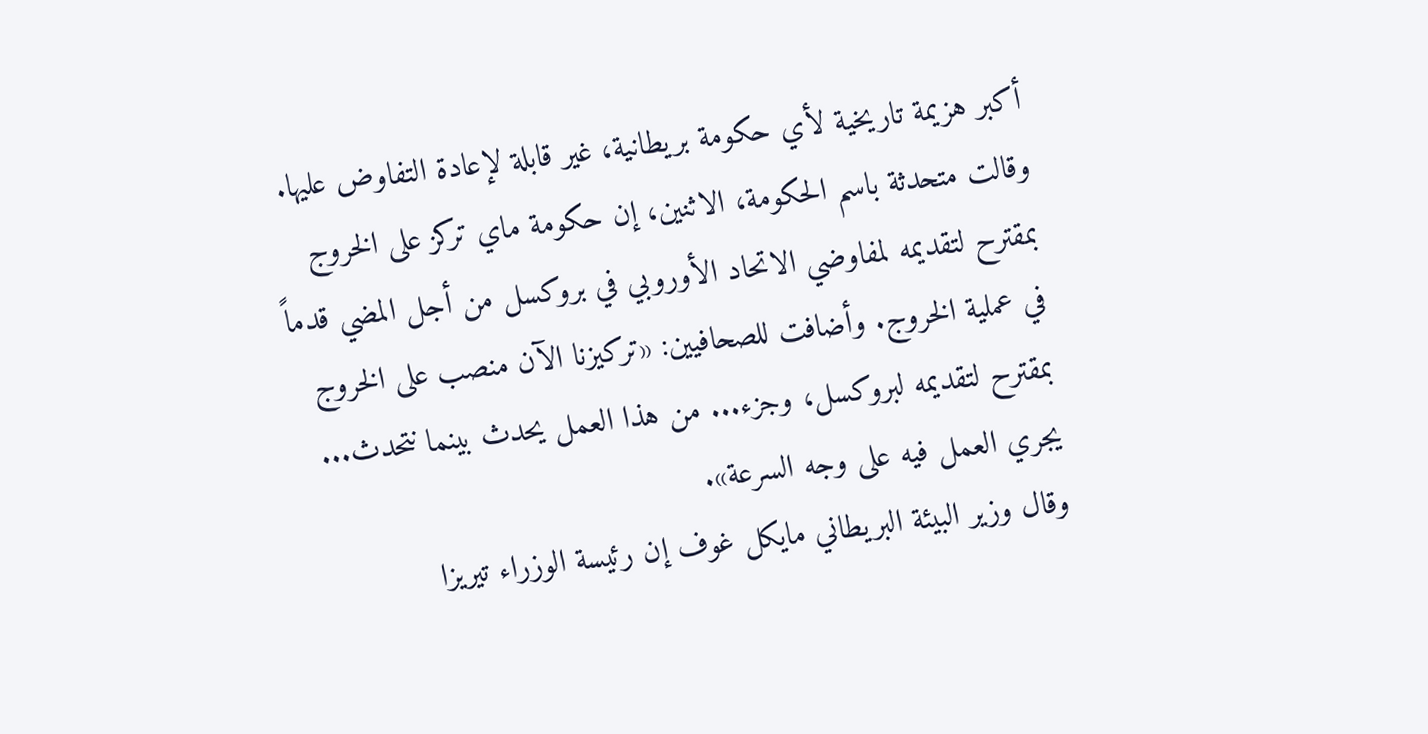أكبر هزيمة تاريخية لأي حكومة بريطانية، غير قابلة لإعادة التفاوض عليها. وقالت متحدثة باسم الحكومة، الاثنين، إن حكومة ماي تركز على الخروج بمقترح لتقديمه لمفاوضي الاتحاد الأوروبي في بروكسل من أجل المضي قدماً في عملية الخروج. وأضافت للصحافيين: «تركيزنا الآن منصب على الخروج بمقترح لتقديمه لبروكسل، وجزء... من هذا العمل يحدث بينما نتحدث... يجري العمل فيه على وجه السرعة».
وقال وزير البيئة البريطاني مايكل غوف إن رئيسة الوزراء تيريزا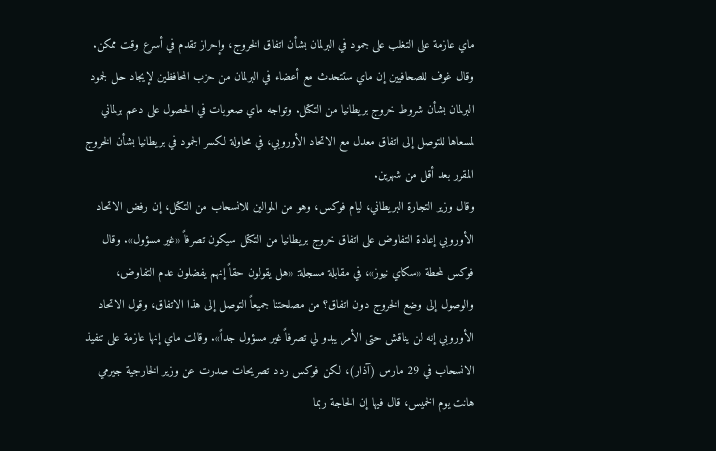ماي عازمة على التغلب على جمود في البرلمان بشأن اتفاق الخروج، وإحراز تقدم في أسرع وقت ممكن. وقال غوف للصحافيين إن ماي ستتحدث مع أعضاء في البرلمان من حزب المحافظين لإيجاد حل لجمود البرلمان بشأن شروط خروج بريطانيا من التكتل. وتواجه ماي صعوبات في الحصول على دعم برلماني لمسعاها للتوصل إلى اتفاق معدل مع الاتحاد الأوروبي، في محاولة لكسر الجمود في بريطانيا بشأن الخروج المقرر بعد أقل من شهرين.
وقال وزير التجارة البريطاني، ليام فوكس، وهو من الموالين للانسحاب من التكتل، إن رفض الاتحاد الأوروبي إعادة التفاوض على اتفاق خروج بريطانيا من التكتل سيكون تصرفاً «غير مسؤول». وقال فوكس لمحطة «سكاي نيوز»، في مقابلة مسجلة: «هل يقولون حقاً إنهم يفضلون عدم التفاوض، والوصول إلى وضع الخروج دون اتفاق؟ من مصلحتنا جميعاً التوصل إلى هذا الاتفاق، وقول الاتحاد الأوروبي إنه لن يناقش حتى الأمر يبدو لي تصرفاً غير مسؤول جداً». وقالت ماي إنها عازمة على تنفيذ الانسحاب في 29 مارس (آذار)، لكن فوكس ردد تصريحات صدرت عن وزير الخارجية جيرمي هانت يوم الخميس، قال فيها إن الحاجة ربما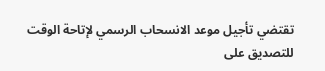تقتضي تأجيل موعد الانسحاب الرسمي لإتاحة الوقت للتصديق على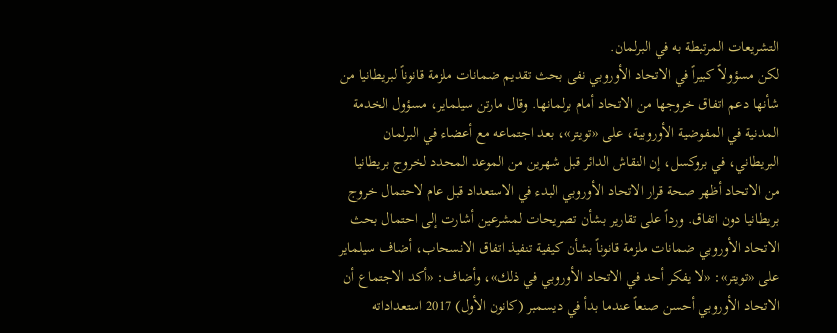التشريعات المرتبطة به في البرلمان.
لكن مسؤولاً كبيراً في الاتحاد الأوروبي نفى بحث تقديم ضمانات ملزمة قانوناً لبريطانيا من شأنها دعم اتفاق خروجها من الاتحاد أمام برلمانها. وقال مارتن سيلماير، مسؤول الخدمة المدنية في المفوضية الأوروبية، على «تويتر»، بعد اجتماعه مع أعضاء في البرلمان البريطاني، في بروكسل، إن النقاش الدائر قبل شهرين من الموعد المحدد لخروج بريطانيا من الاتحاد أظهر صحة قرار الاتحاد الأوروبي البدء في الاستعداد قبل عام لاحتمال خروج بريطانيا دون اتفاق. ورداً على تقارير بشأن تصريحات لمشرعين أشارت إلى احتمال بحث الاتحاد الأوروبي ضمانات ملزمة قانوناً بشأن كيفية تنفيذ اتفاق الانسحاب، أضاف سيلماير على «تويتر»: «لا يفكر أحد في الاتحاد الأوروبي في ذلك»، وأضاف: «أكد الاجتماع أن الاتحاد الأوروبي أحسن صنعاً عندما بدأ في ديسمبر (كانون الأول) 2017 استعداداته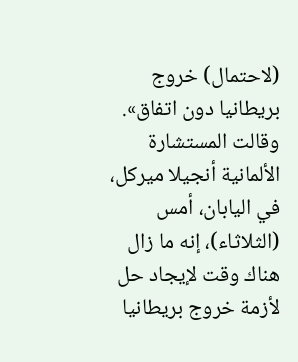(لاحتمال) خروج بريطانيا دون اتفاق».
وقالت المستشارة الألمانية أنجيلا ميركل، في اليابان، أمس (الثلاثاء)، إنه ما زال هناك وقت لإيجاد حل لأزمة خروج بريطانيا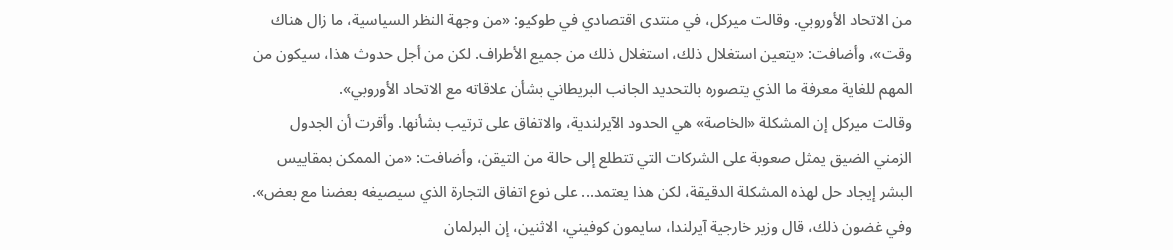من الاتحاد الأوروبي. وقالت ميركل، في منتدى اقتصادي في طوكيو: «من وجهة النظر السياسية، ما زال هناك وقت»، وأضافت: «يتعين استغلال ذلك، استغلال ذلك من جميع الأطراف. لكن من أجل حدوث هذا، سيكون من المهم للغاية معرفة ما الذي يتصوره بالتحديد الجانب البريطاني بشأن علاقاته مع الاتحاد الأوروبي».
وقالت ميركل إن المشكلة «الخاصة» هي الحدود الآيرلندية، والاتفاق على ترتيب بشأنها. وأقرت أن الجدول الزمني الضيق يمثل صعوبة على الشركات التي تتطلع إلى حالة من التيقن، وأضافت: «من الممكن بمقاييس البشر إيجاد حل لهذه المشكلة الدقيقة، لكن هذا يعتمد... على نوع اتفاق التجارة الذي سيصيغه بعضنا مع بعض».
وفي غضون ذلك، قال وزير خارجية آيرلندا، سايمون كوفيني، الاثنين، إن البرلمان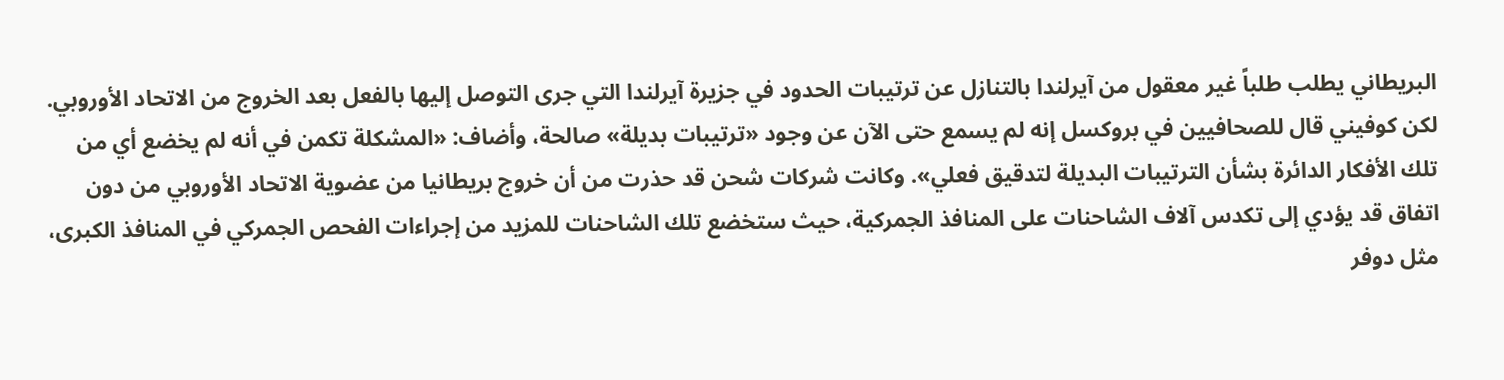البريطاني يطلب طلباً غير معقول من آيرلندا بالتنازل عن ترتيبات الحدود في جزيرة آيرلندا التي جرى التوصل إليها بالفعل بعد الخروج من الاتحاد الأوروبي. لكن كوفيني قال للصحافيين في بروكسل إنه لم يسمع حتى الآن عن وجود «ترتيبات بديلة» صالحة، وأضاف: «المشكلة تكمن في أنه لم يخضع أي من تلك الأفكار الدائرة بشأن الترتيبات البديلة لتدقيق فعلي». وكانت شركات شحن قد حذرت من أن خروج بريطانيا من عضوية الاتحاد الأوروبي من دون اتفاق قد يؤدي إلى تكدس آلاف الشاحنات على المنافذ الجمركية، حيث ستخضع تلك الشاحنات للمزيد من إجراءات الفحص الجمركي في المنافذ الكبرى، مثل دوفر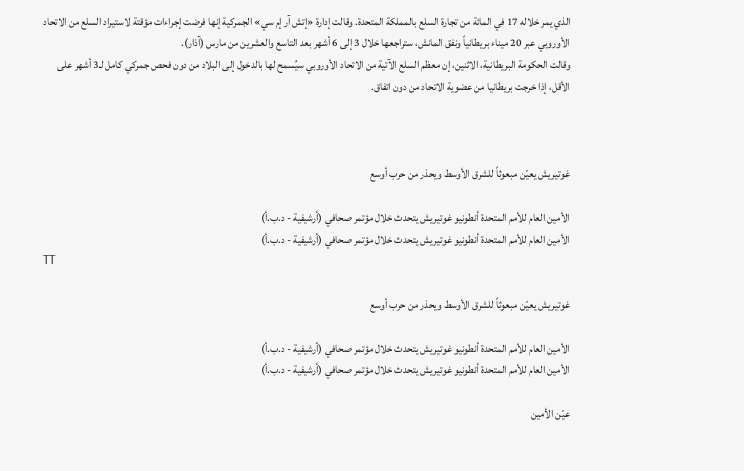الذي يمر خلاله 17 في المائة من تجارة السلع بالمملكة المتحدة. وقالت إدارة «إتش آر إم سي» الجمركية إنها فرضت إجراءات مؤقتة لاستيراد السلع من الاتحاد الأوروبي عبر 20 ميناء بريطانياً ونفق المانش، ستراجعها خلال 3 إلى 6 أشهر بعد التاسع والعشرين من مارس (آذار).
وقالت الحكومة البريطانية، الاثنين، إن معظم السلع الآتية من الاتحاد الأوروبي سيُسمح لها بالدخول إلى البلاد من دون فحص جمركي كامل لـ3 أشهر على الأقل، إذا خرجت بريطانيا من عضوية الاتحاد من دون اتفاق.



غوتيريش يعيّن مبعوثاً للشرق الأوسط ويحذر من حرب أوسع

الأمين العام للأمم المتحدة أنطونيو غوتيريش يتحدث خلال مؤتمر صحافي (أرشيفية - د.ب.أ)
الأمين العام للأمم المتحدة أنطونيو غوتيريش يتحدث خلال مؤتمر صحافي (أرشيفية - د.ب.أ)
TT

غوتيريش يعيّن مبعوثاً للشرق الأوسط ويحذر من حرب أوسع

الأمين العام للأمم المتحدة أنطونيو غوتيريش يتحدث خلال مؤتمر صحافي (أرشيفية - د.ب.أ)
الأمين العام للأمم المتحدة أنطونيو غوتيريش يتحدث خلال مؤتمر صحافي (أرشيفية - د.ب.أ)

عيّن الأمين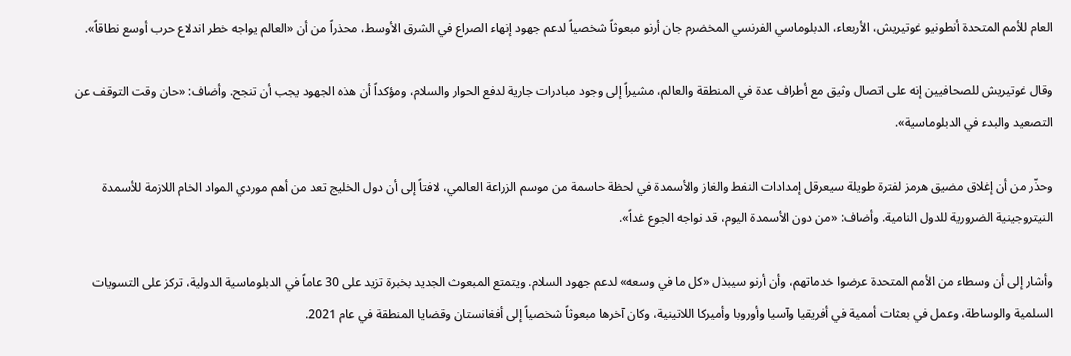العام للأمم المتحدة أنطونيو غوتيريش، الأربعاء، الدبلوماسي الفرنسي المخضرم جان أرنو مبعوثاً شخصياً لدعم جهود إنهاء الصراع في الشرق الأوسط، محذراً من أن «العالم يواجه خطر اندلاع حرب أوسع نطاقاً».

وقال غوتيريش للصحافيين إنه على اتصال وثيق مع أطراف عدة في المنطقة والعالم، مشيراً إلى وجود مبادرات جارية لدفع الحوار والسلام، ومؤكداً أن هذه الجهود يجب أن تنجح. وأضاف: «حان وقت التوقف عن التصعيد والبدء في الدبلوماسية».

وحذّر من أن إغلاق مضيق هرمز لفترة طويلة سيعرقل إمدادات النفط والغاز والأسمدة في لحظة حاسمة من موسم الزراعة العالمي، لافتاً إلى أن دول الخليج تعد من أهم موردي المواد الخام اللازمة للأسمدة النيتروجينية الضرورية للدول النامية. وأضاف: «من دون الأسمدة اليوم، قد نواجه الجوع غداً».

وأشار إلى أن وسطاء من الأمم المتحدة عرضوا خدماتهم، وأن أرنو سيبذل «كل ما في وسعه» لدعم جهود السلام. ويتمتع المبعوث الجديد بخبرة تزيد على 30 عاماً في الدبلوماسية الدولية، تركز على التسويات السلمية والوساطة، وعمل في بعثات أممية في أفريقيا وآسيا وأوروبا وأميركا اللاتينية، وكان آخرها مبعوثاً شخصياً إلى أفغانستان وقضايا المنطقة في عام 2021.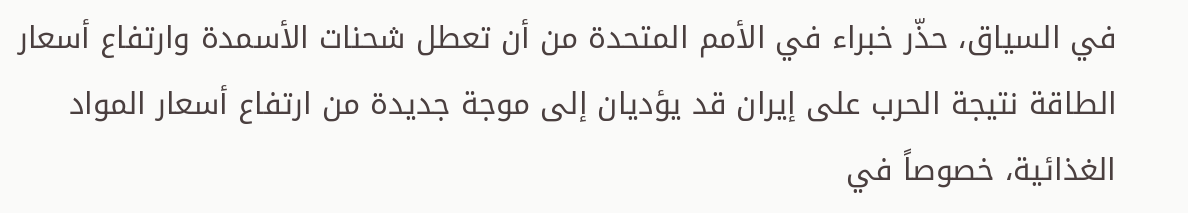في السياق، حذّر خبراء في الأمم المتحدة من أن تعطل شحنات الأسمدة وارتفاع أسعار الطاقة نتيجة الحرب على إيران قد يؤديان إلى موجة جديدة من ارتفاع أسعار المواد الغذائية، خصوصاً في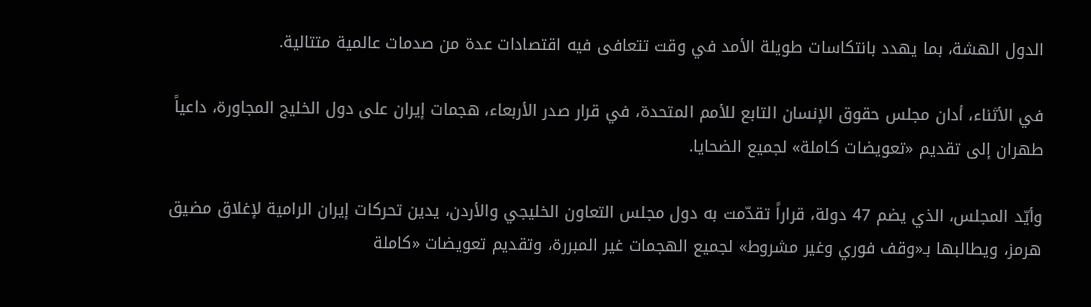الدول الهشة، بما يهدد بانتكاسات طويلة الأمد في وقت تتعافى فيه اقتصادات عدة من صدمات عالمية متتالية.

في الأثناء، أدان مجلس حقوق الإنسان التابع للأمم المتحدة، في قرار صدر الأربعاء، هجمات إيران على دول الخليج المجاورة، داعياً طهران إلى تقديم «تعويضات كاملة» لجميع الضحايا.

وأيّد المجلس، الذي يضم 47 دولة، قراراً تقدّمت به دول مجلس التعاون الخليجي والأردن، يدين تحركات إيران الرامية لإغلاق مضيق هرمز، ويطالبها بـ«وقف فوري وغير مشروط» لجميع الهجمات غير المبررة، وتقديم تعويضات «كاملة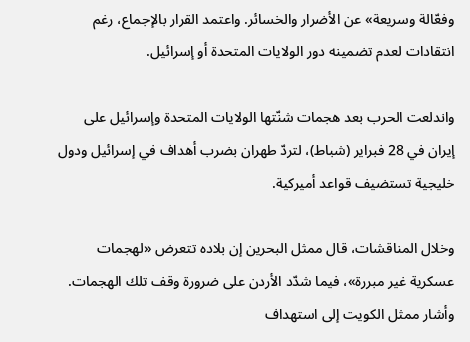وفعّالة وسريعة» عن الأضرار والخسائر. واعتمد القرار بالإجماع، رغم انتقادات لعدم تضمينه دور الولايات المتحدة أو إسرائيل.

واندلعت الحرب بعد هجمات شنّتها الولايات المتحدة وإسرائيل على إيران في 28 فبراير (شباط)، لتردّ طهران بضرب أهداف في إسرائيل ودول خليجية تستضيف قواعد أميركية.

وخلال المناقشات، قال ممثل البحرين إن بلاده تتعرض «لهجمات عسكرية غير مبررة»، فيما شدّد الأردن على ضرورة وقف تلك الهجمات. وأشار ممثل الكويت إلى استهداف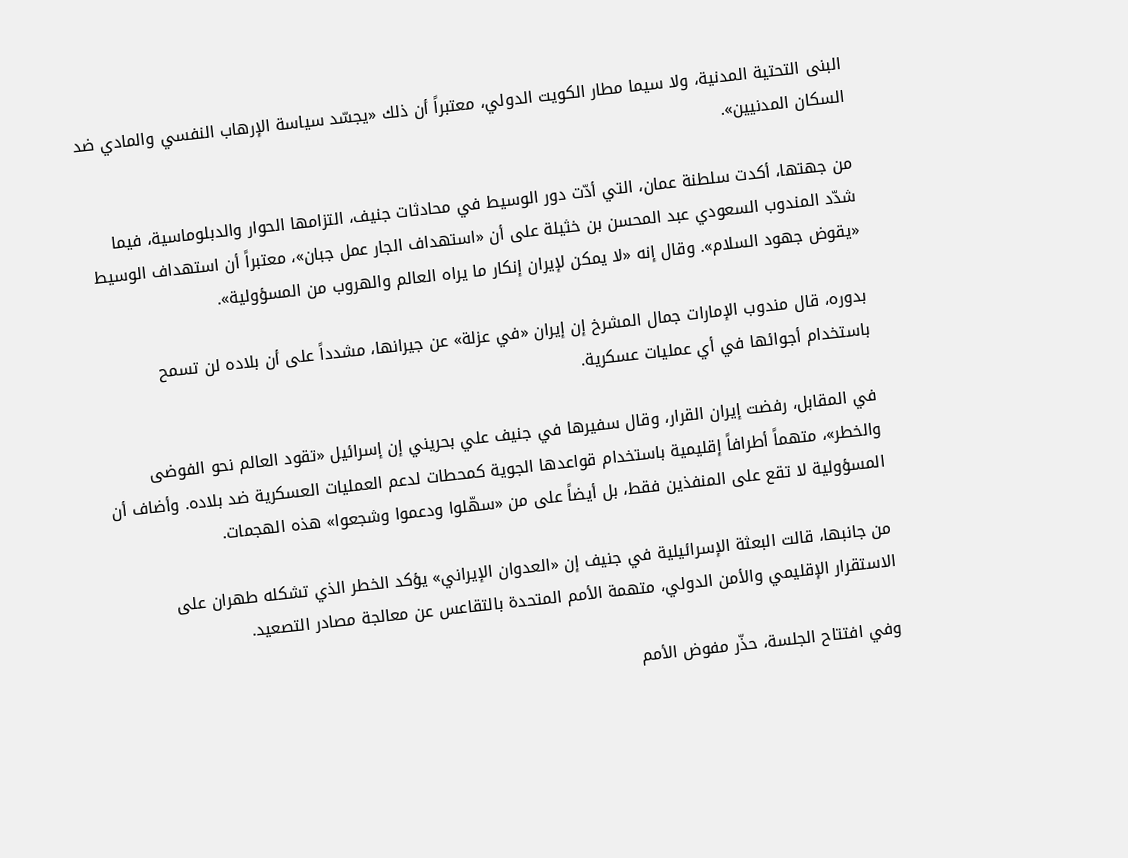البنى التحتية المدنية، ولا سيما مطار الكويت الدولي، معتبراً أن ذلك «يجسّد سياسة الإرهاب النفسي والمادي ضد السكان المدنيين».

من جهتها، أكدت سلطنة عمان، التي أدّت دور الوسيط في محادثات جنيف، التزامها الحوار والدبلوماسية، فيما شدّد المندوب السعودي عبد المحسن بن خثيلة على أن «استهداف الجار عمل جبان»، معتبراً أن استهداف الوسيط «يقوض جهود السلام». وقال إنه «لا يمكن لإيران إنكار ما يراه العالم والهروب من المسؤولية».

بدوره، قال مندوب الإمارات جمال المشرخ إن إيران «في عزلة» عن جيرانها، مشدداً على أن بلاده لن تسمح باستخدام أجوائها في أي عمليات عسكرية.

في المقابل، رفضت إيران القرار، وقال سفيرها في جنيف علي بحريني إن إسرائيل «تقود العالم نحو الفوضى والخطر»، متهماً أطرافاً إقليمية باستخدام قواعدها الجوية كمحطات لدعم العمليات العسكرية ضد بلاده. وأضاف أن المسؤولية لا تقع على المنفذين فقط، بل أيضاً على من «سهّلوا ودعموا وشجعوا» هذه الهجمات.

من جانبها، قالت البعثة الإسرائيلية في جنيف إن «العدوان الإيراني» يؤكد الخطر الذي تشكله طهران على الاستقرار الإقليمي والأمن الدولي، متهمة الأمم المتحدة بالتقاعس عن معالجة مصادر التصعيد.

وفي افتتاح الجلسة، حذّر مفوض الأمم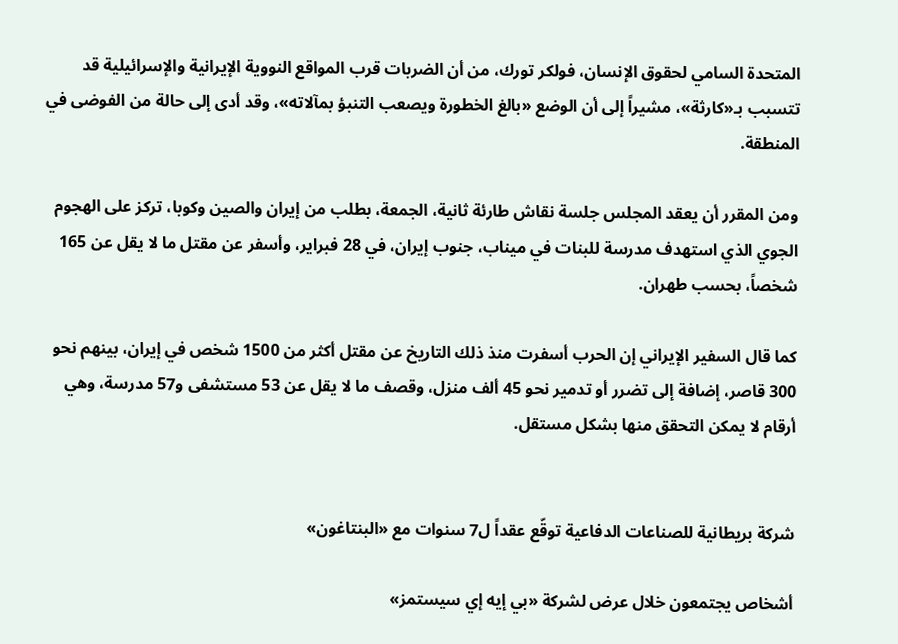المتحدة السامي لحقوق الإنسان، فولكر تورك، من أن الضربات قرب المواقع النووية الإيرانية والإسرائيلية قد تتسبب بـ«كارثة»، مشيراً إلى أن الوضع «بالغ الخطورة ويصعب التنبؤ بمآلاته»، وقد أدى إلى حالة من الفوضى في المنطقة.

ومن المقرر أن يعقد المجلس جلسة نقاش طارئة ثانية، الجمعة، بطلب من إيران والصين وكوبا، تركز على الهجوم الجوي الذي استهدف مدرسة للبنات في ميناب، جنوب إيران، في 28 فبراير، وأسفر عن مقتل ما لا يقل عن 165 شخصاً، بحسب طهران.

كما قال السفير الإيراني إن الحرب أسفرت منذ ذلك التاريخ عن مقتل أكثر من 1500 شخص في إيران، بينهم نحو 300 قاصر، إضافة إلى تضرر أو تدمير نحو 45 ألف منزل، وقصف ما لا يقل عن 53 مستشفى و57 مدرسة، وهي أرقام لا يمكن التحقق منها بشكل مستقل.


شركة بريطانية للصناعات الدفاعية توقّع عقداً ل7 سنوات مع «البنتاغون»

أشخاص يجتمعون خلال عرض لشركة «بي إيه إي سيستمز»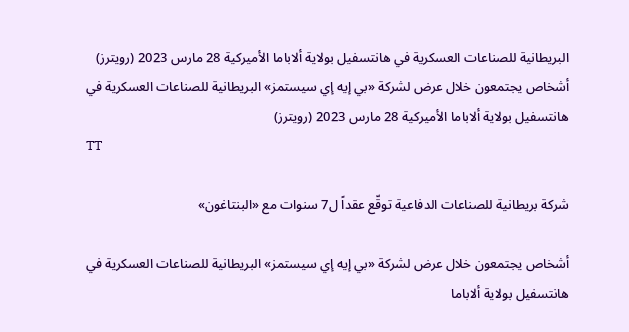البريطانية للصناعات العسكرية في هانتسفيل بولاية ألاباما الأميركية 28 مارس 2023 (رويترز)
أشخاص يجتمعون خلال عرض لشركة «بي إيه إي سيستمز» البريطانية للصناعات العسكرية في هانتسفيل بولاية ألاباما الأميركية 28 مارس 2023 (رويترز)
TT

شركة بريطانية للصناعات الدفاعية توقّع عقداً ل7 سنوات مع «البنتاغون»

أشخاص يجتمعون خلال عرض لشركة «بي إيه إي سيستمز» البريطانية للصناعات العسكرية في هانتسفيل بولاية ألاباما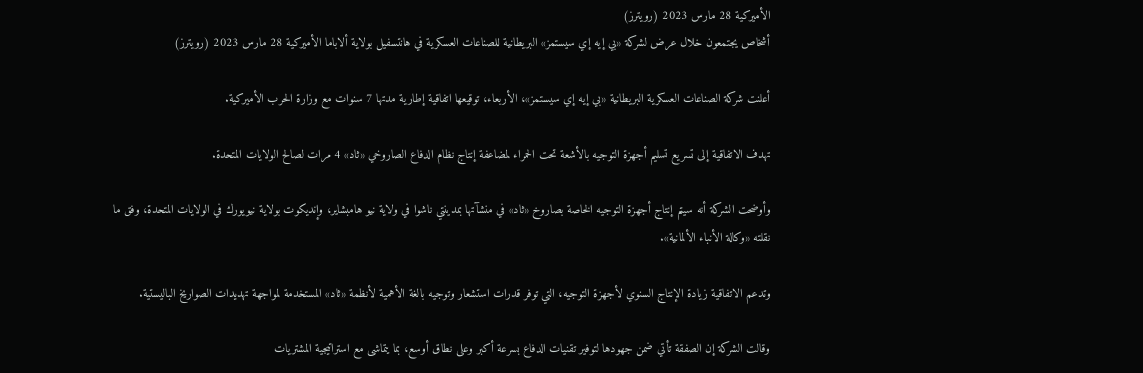الأميركية 28 مارس 2023 (رويترز)
أشخاص يجتمعون خلال عرض لشركة «بي إيه إي سيستمز» البريطانية للصناعات العسكرية في هانتسفيل بولاية ألاباما الأميركية 28 مارس 2023 (رويترز)

أعلنت شركة الصناعات العسكرية البريطانية «بي إيه إي سيستمز»، الأربعاء، توقيعها اتفاقية إطارية مدتها 7 سنوات مع وزارة الحرب الأميركية.

تهدف الاتفاقية إلى تسريع تسليم أجهزة التوجيه بالأشعة تحت الحمراء لمضاعفة إنتاج نظام الدفاع الصاروخي «ثاد» 4 مرات لصالح الولايات المتحدة.

وأوضحت الشركة أنه سيتم إنتاج أجهزة التوجيه الخاصة بصاروخ «ثاد» في منشآتها بمدينتي ناشوا في ولاية نيو هامبشاير، وإنديكوت بولاية نيويورك في الولايات المتحدة، وفق ما نقلته «وكالة الأنباء الألمانية».

وتدعم الاتفاقية زيادة الإنتاج السنوي لأجهزة التوجيه، التي توفر قدرات استشعار وتوجيه بالغة الأهمية لأنظمة «ثاد» المستخدمة لمواجهة تهديدات الصواريخ الباليستية.

وقالت الشركة إن الصفقة تأتي ضمن جهودها لتوفير تقنيات الدفاع بسرعة أكبر وعلى نطاق أوسع، بما يتماشى مع استراتيجية المشتريات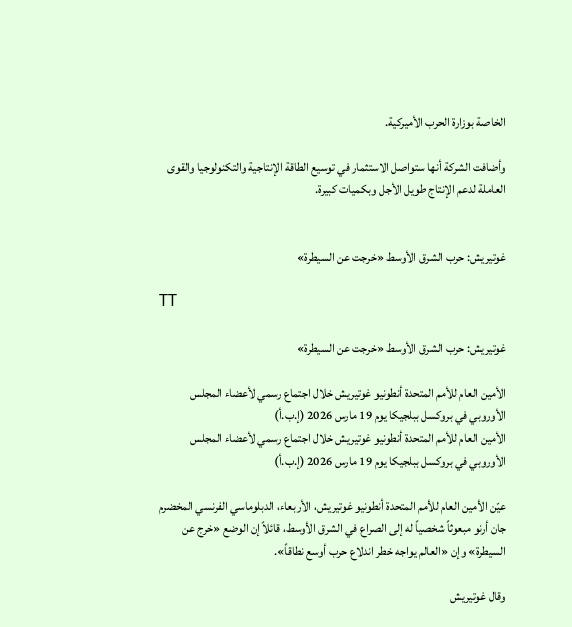الخاصة بوزارة الحرب الأميركية.

وأضافت الشركة أنها ستواصل الاستثمار في توسيع الطاقة الإنتاجية والتكنولوجيا والقوى العاملة لدعم الإنتاج طويل الأجل وبكميات كبيرة.


غوتيريش: حرب الشرق الأوسط «خرجت عن السيطرة»

TT

غوتيريش: حرب الشرق الأوسط «خرجت عن السيطرة»

الأمين العام للأمم المتحدة أنطونيو غوتيريش خلال اجتماع رسمي لأعضاء المجلس الأوروبي في بروكسل ببلجيكا يوم 19 مارس 2026 (إ.ب.أ)
الأمين العام للأمم المتحدة أنطونيو غوتيريش خلال اجتماع رسمي لأعضاء المجلس الأوروبي في بروكسل ببلجيكا يوم 19 مارس 2026 (إ.ب.أ)

عيّن الأمين العام للأمم المتحدة أنطونيو غوتيريش، الأربعاء، الدبلوماسي الفرنسي ‌المخضرم جان أرنو ‌مبعوثاً شخصياً ‌له إلى الصراع في الشرق الأوسط، قائلاً إن الوضع «خرج عن السيطرة» وإن «العالم ‌يواجه ‌خطر اندلاع ‌حرب ‌أوسع نطاقاً».

وقال غوتيريش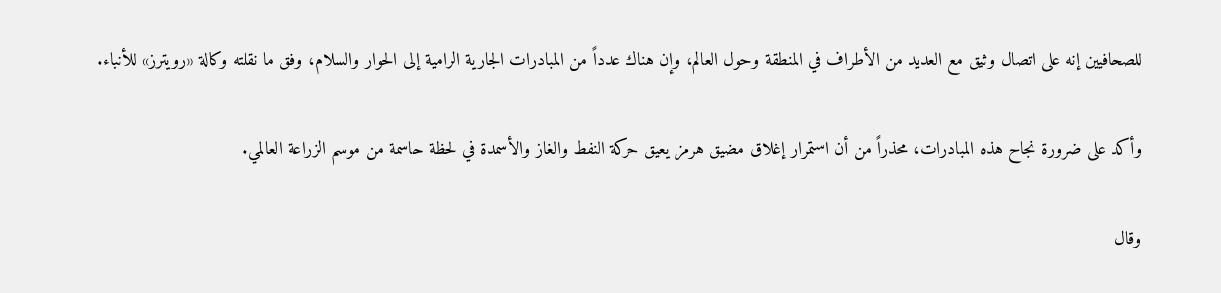للصحافيين إنه على ‌اتصال وثيق مع العديد من الأطراف في المنطقة وحول العالم، وإن هناك عدداً من المبادرات الجارية الرامية إلى الحوار والسلام، وفق ما نقلته وكالة «رويترز» للأنباء.

وأكد على ضرورة نجاح هذه المبادرات، محذراً من أن استمرار إغلاق مضيق هرمز يعيق حركة النفط والغاز والأسمدة في لحظة حاسمة من موسم الزراعة العالمي.

وقال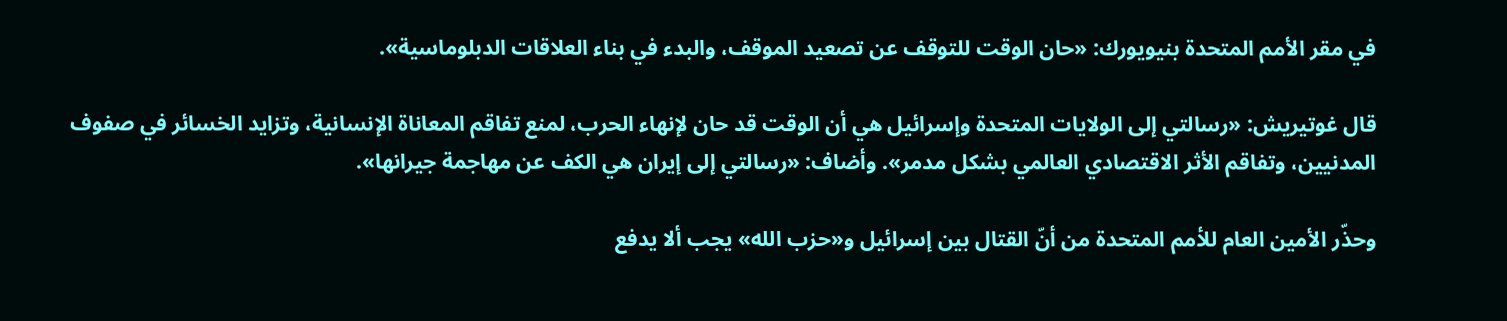في مقر الأمم المتحدة بنيويورك: «حان الوقت للتوقف عن تصعيد الموقف، والبدء في بناء العلاقات الدبلوماسية».

قال غوتيريش: «رسالتي إلى الولايات المتحدة وإسرائيل هي أن الوقت قد حان لإنهاء الحرب، لمنع تفاقم المعاناة الإنسانية، وتزايد الخسائر في صفوف المدنيين، وتفاقم الأثر الاقتصادي العالمي بشكل مدمر». وأضاف: «رسالتي إلى إيران هي الكف عن مهاجمة جيرانها».

وحذّر الأمين العام للأمم المتحدة من أنّ القتال بين إسرائيل و«حزب الله» يجب ألا يدفع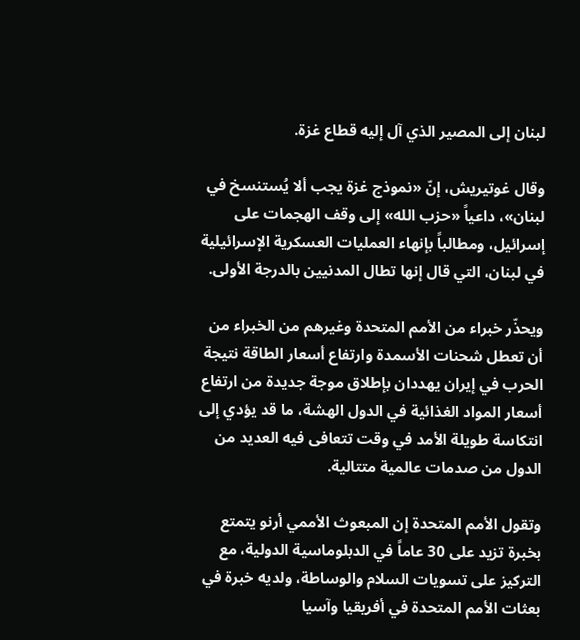لبنان إلى المصير الذي آل إليه قطاع غزة.

وقال غوتيريش، إنّ «نموذج غزة يجب ألا يُستنسخ في لبنان»، داعياً «حزب الله» إلى وقف الهجمات على إسرائيل، ومطالباً بإنهاء العمليات العسكرية الإسرائيلية في لبنان، التي قال إنها تطال المدنيين بالدرجة الأولى.

ويحذّر خبراء من الأمم المتحدة وغيرهم من الخبراء من أن تعطل شحنات الأسمدة وارتفاع أسعار الطاقة نتيجة الحرب في إيران يهددان بإطلاق موجة جديدة من ارتفاع أسعار المواد الغذائية في الدول الهشة، ما قد يؤدي إلى انتكاسة طويلة الأمد في وقت تتعافى فيه العديد من الدول من صدمات عالمية متتالية.

وتقول الأمم المتحدة إن المبعوث الأممي أرنو يتمتع بخبرة تزيد على 30 عاماً في الدبلوماسية الدولية، مع التركيز على تسويات السلام والوساطة، ولديه خبرة في بعثات الأمم المتحدة في أفريقيا وآسيا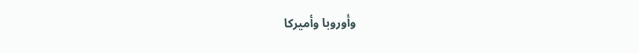وأوروبا وأميركا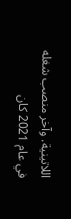اللاتينية. وآخر منصب شغله في عام 2021 كان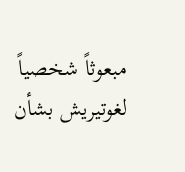مبعوثاً شخصياً لغوتيريش بشأن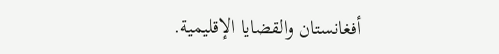أفغانستان والقضايا الإقليمية.